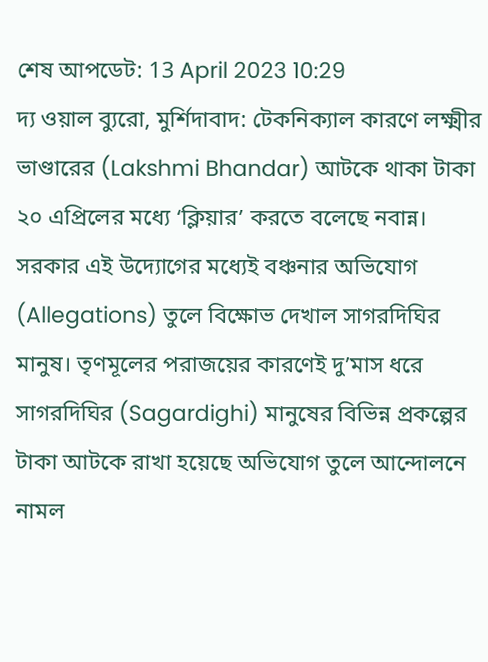শেষ আপডেট: 13 April 2023 10:29
দ্য ওয়াল ব্যুরো, মুর্শিদাবাদ: টেকনিক্যাল কারণে লক্ষ্মীর ভাণ্ডারের (Lakshmi Bhandar) আটকে থাকা টাকা ২০ এপ্রিলের মধ্যে ‘ক্লিয়ার’ করতে বলেছে নবান্ন। সরকার এই উদ্যোগের মধ্যেই বঞ্চনার অভিযোগ (Allegations) তুলে বিক্ষোভ দেখাল সাগরদিঘির মানুষ। তৃণমূলের পরাজয়ের কারণেই দু’মাস ধরে সাগরদিঘির (Sagardighi) মানুষের বিভিন্ন প্রকল্পের টাকা আটকে রাখা হয়েছে অভিযোগ তুলে আন্দোলনে নামল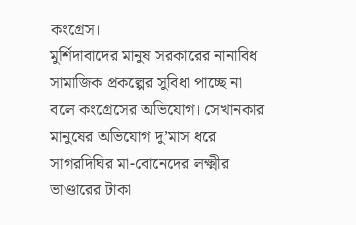কংগ্রেস।
মুর্শিদাবাদের মানুষ সরকারের নানাবিধ সামাজিক প্রকল্পের সুবিধা পাচ্ছে না বলে কংগ্রেসের অভিযোগ। সেখানকার মানুষের অভিযোগ দু’মাস ধরে সাগরদিঘির মা-বোনেদের লক্ষ্মীর ভাণ্ডারের টাকা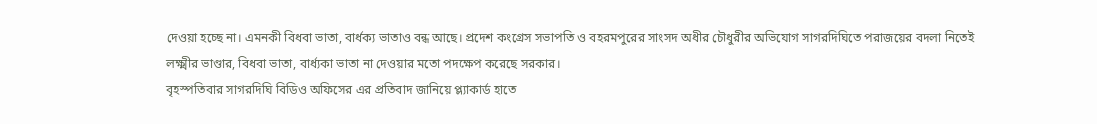দেওয়া হচ্ছে না। এমনকী বিধবা ভাতা, বার্ধক্য ভাতাও বন্ধ আছে। প্রদেশ কংগ্রেস সভাপতি ও বহরমপুরের সাংসদ অধীর চৌধুরীর অভিযোগ সাগরদিঘিতে পরাজয়ের বদলা নিতেই লক্ষ্মীর ভাণ্ডার, বিধবা ভাতা, বার্ধ্যকা ভাতা না দেওয়ার মতো পদক্ষেপ করেছে সরকার।
বৃহস্পতিবার সাগরদিঘি বিডিও অফিসের এর প্রতিবাদ জানিয়ে প্ল্যাকার্ড হাতে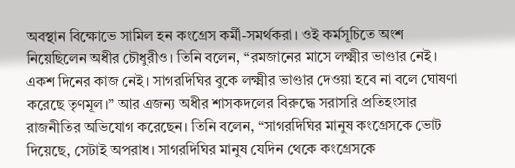অবস্থান বিক্ষোভে সামিল হন কংগ্রেস কর্মী-সমর্থকরা। ওই কর্মসূচিতে অংশ নিয়েছিলেন অধীর চৌধুরীও। তিনি বলেন, “রমজানের মাসে লক্ষ্মীর ভাণ্ডার নেই। একশ দিনের কাজ নেই। সাগরদিঘির বুকে লক্ষ্মীর ভাণ্ডার দেওয়া হবে না বলে ঘোষণা করেছে তৃণমূল।” আর এজন্য অধীর শাসকদলের বিরুদ্ধে সরাসরি প্রতিহংসার রাজনীতির অভিযোগ করেছেন। তিনি বলেন, “সাগরদিঘির মানুষ কংগ্রেসকে ভোট দিয়েছে, সেটাই অপরাধ। সাগরদিঘির মানুষ যেদিন থেকে কংগ্রেসকে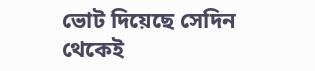ভোট দিয়েছে সেদিন থেকেই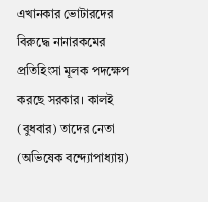এখানকার ভোটারদের বিরুদ্ধে নানারকমের প্রতিহিংসা মূলক পদক্ষেপ করছে সরকার। কালই (বুধবার) তাদের নেতা (অভিষেক বন্দ্যোপাধ্যায়)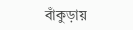বাঁকুড়ায়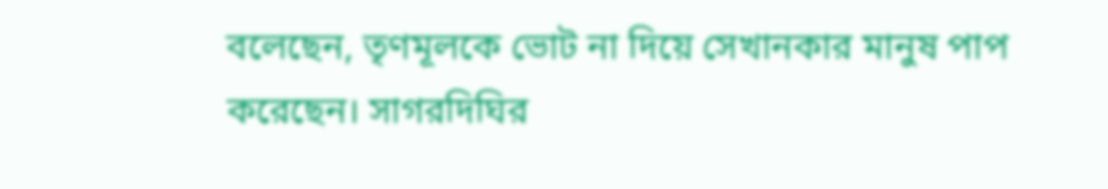বলেছেন, তৃণমূলকে ভোট না দিয়ে সেখানকার মানুষ পাপ করেছেন। সাগরদিঘির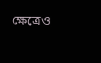ক্ষেত্রেও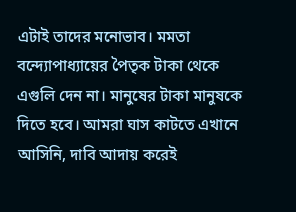এটাই তাদের মনোভাব। মমতা বন্দ্যোপাধ্যায়ের পৈতৃক টাকা থেকে এগুলি দেন না। মানুষের টাকা মানুষকে দিতে হবে। আমরা ঘাস কাটতে এখানে আসিনি, দাবি আদায় করেই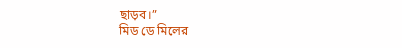ছাড়ব।”
মিড ডে মিলের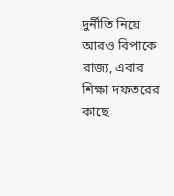দুর্নীতি নিয়ে আরও বিপাকে রাজ্য, এবার শিক্ষা দফতরের কাছে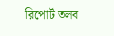রিপোর্ট তলব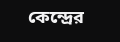কেন্দ্রের